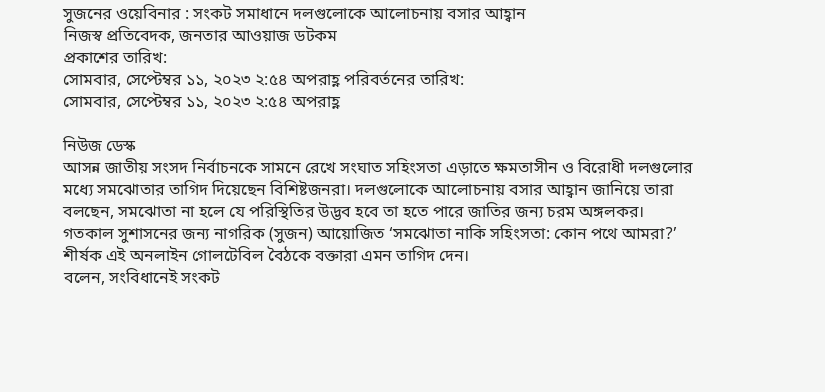সুজনের ওয়েবিনার : সংকট সমাধানে দলগুলোকে আলোচনায় বসার আহ্বান
নিজস্ব প্রতিবেদক, জনতার আওয়াজ ডটকম
প্রকাশের তারিখ:
সোমবার, সেপ্টেম্বর ১১, ২০২৩ ২:৫৪ অপরাহ্ণ পরিবর্তনের তারিখ:
সোমবার, সেপ্টেম্বর ১১, ২০২৩ ২:৫৪ অপরাহ্ণ

নিউজ ডেস্ক
আসন্ন জাতীয় সংসদ নির্বাচনকে সামনে রেখে সংঘাত সহিংসতা এড়াতে ক্ষমতাসীন ও বিরোধী দলগুলোর মধ্যে সমঝোতার তাগিদ দিয়েছেন বিশিষ্টজনরা। দলগুলোকে আলোচনায় বসার আহ্বান জানিয়ে তারা বলছেন, সমঝোতা না হলে যে পরিস্থিতির উদ্ভব হবে তা হতে পারে জাতির জন্য চরম অঙ্গলকর।
গতকাল সুশাসনের জন্য নাগরিক (সুজন) আয়োজিত ‘সমঝোতা নাকি সহিংসতা: কোন পথে আমরা?’ শীর্ষক এই অনলাইন গোলটেবিল বৈঠকে বক্তারা এমন তাগিদ দেন।
বলেন, সংবিধানেই সংকট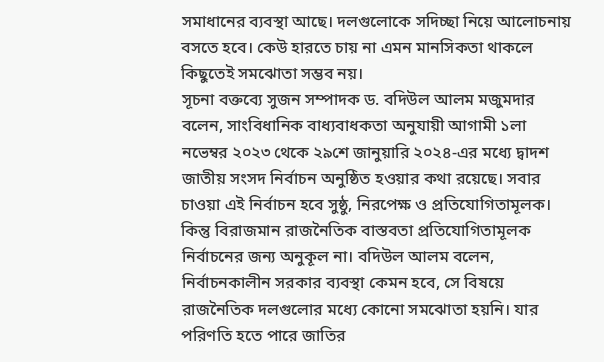সমাধানের ব্যবস্থা আছে। দলগুলোকে সদিচ্ছা নিয়ে আলোচনায় বসতে হবে। কেউ হারতে চায় না এমন মানসিকতা থাকলে কিছুতেই সমঝোতা সম্ভব নয়।
সূচনা বক্তব্যে সুজন সম্পাদক ড. বদিউল আলম মজুমদার বলেন, সাংবিধানিক বাধ্যবাধকতা অনুযায়ী আগামী ১লা নভেম্বর ২০২৩ থেকে ২৯শে জানুয়ারি ২০২৪-এর মধ্যে দ্বাদশ জাতীয় সংসদ নির্বাচন অনুষ্ঠিত হওয়ার কথা রয়েছে। সবার চাওয়া এই নির্বাচন হবে সুষ্ঠু, নিরপেক্ষ ও প্রতিযোগিতামূলক। কিন্তু বিরাজমান রাজনৈতিক বাস্তবতা প্রতিযোগিতামূলক নির্বাচনের জন্য অনুকূল না। বদিউল আলম বলেন, নির্বাচনকালীন সরকার ব্যবস্থা কেমন হবে, সে বিষয়ে রাজনৈতিক দলগুলোর মধ্যে কোনো সমঝোতা হয়নি। যার পরিণতি হতে পারে জাতির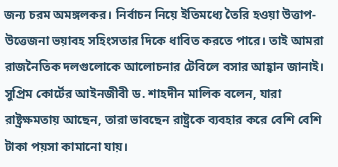জন্য চরম অমঙ্গলকর। নির্বাচন নিয়ে ইতিমধ্যে তৈরি হওয়া উত্তাপ-উত্তেজনা ভয়াবহ সহিংসতার দিকে ধাবিত করতে পারে। তাই আমরা রাজনৈতিক দলগুলোকে আলোচনার টেবিলে বসার আহ্বান জানাই।
সুপ্রিম কোর্টের আইনজীবী ড. শাহদীন মালিক বলেন, যারা রাষ্ট্রক্ষমতায় আছেন, তারা ভাবছেন রাষ্ট্রকে ব্যবহার করে বেশি বেশি টাকা পয়সা কামানো যায়।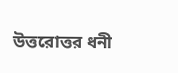উত্তরোত্তর ধনী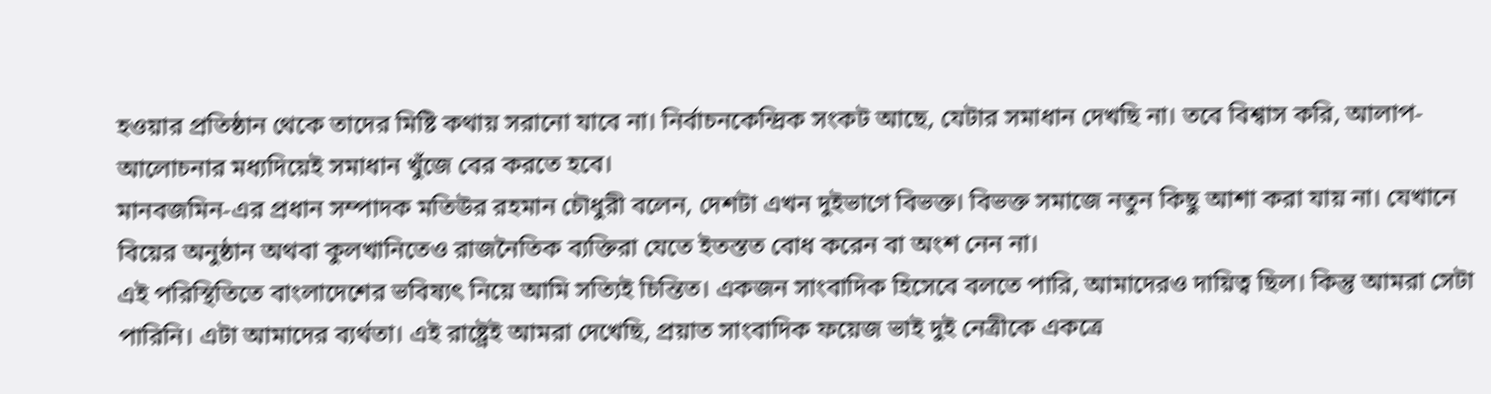হওয়ার প্রতিষ্ঠান থেকে তাদের মিষ্টি কথায় সরানো যাবে না। নির্বাচনকেন্দ্রিক সংকট আছে, যেটার সমাধান দেখছি না। তবে বিশ্বাস করি, আলাপ-আলোচনার মধ্যদিয়েই সমাধান খুঁজে বের করতে হবে।
মানবজমিন-এর প্রধান সম্পাদক মতিউর রহমান চৌধুরী বলেন, দেশটা এখন দুইভাগে বিভক্ত। বিভক্ত সমাজে নতুন কিছু আশা করা যায় না। যেখানে বিয়ের অনুষ্ঠান অথবা কুলখানিতেও রাজনৈতিক ব্যক্তিরা যেতে ইতস্তত বোধ করেন বা অংশ নেন না।
এই পরিস্থিতিতে বাংলাদেশের ভবিষ্যৎ নিয়ে আমি সত্যিই চিন্তিত। একজন সাংবাদিক হিসেবে বলতে পারি, আমাদেরও দায়িত্ব ছিল। কিন্তু আমরা সেটা পারিনি। এটা আমাদের ব্যর্থতা। এই রাষ্ট্রেই আমরা দেখেছি, প্রয়াত সাংবাদিক ফয়েজ ভাই দুই নেত্রীকে একত্রে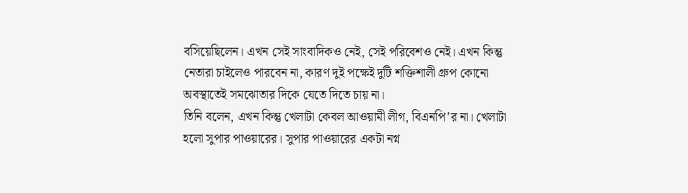বসিয়েছিলেন। এখন সেই সাংবাদিকও নেই, সেই পরিবেশও নেই। এখন কিন্তু নেতারা চাইলেও পারবেন না, কারণ দুই পক্ষেই দুটি শক্তিশালী গ্রুপ কোনো অবস্থাতেই সমঝোতার দিকে যেতে দিতে চায় না।
তিনি বলেন, এখন কিন্তু খেলাটা কেবল আওয়ামী লীগ, বিএনপি’র না। খেলাটা হলো সুপার পাওয়ারের। সুপার পাওয়ারের একটা নগ্ন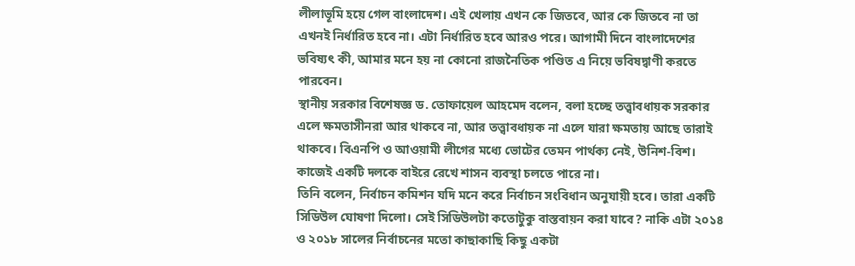লীলাভূমি হয়ে গেল বাংলাদেশ। এই খেলায় এখন কে জিতবে, আর কে জিতবে না তা এখনই নির্ধারিত হবে না। এটা নির্ধারিত হবে আরও পরে। আগামী দিনে বাংলাদেশের ভবিষ্যৎ কী, আমার মনে হয় না কোনো রাজনৈতিক পণ্ডিত এ নিয়ে ভবিষদ্বাণী করতে পারবেন।
স্থানীয় সরকার বিশেষজ্ঞ ড. তোফায়েল আহমেদ বলেন, বলা হচ্ছে তত্ত্বাবধায়ক সরকার এলে ক্ষমতাসীনরা আর থাকবে না, আর তত্ত্বাবধায়ক না এলে যারা ক্ষমতায় আছে তারাই থাকবে। বিএনপি ও আওয়ামী লীগের মধ্যে ভোটের তেমন পার্থক্য নেই, উনিশ-বিশ। কাজেই একটি দলকে বাইরে রেখে শাসন ব্যবস্থা চলতে পারে না।
তিনি বলেন, নির্বাচন কমিশন যদি মনে করে নির্বাচন সংবিধান অনুযায়ী হবে। তারা একটি সিডিউল ঘোষণা দিলো। সেই সিডিউলটা কতোটুকু বাস্তবায়ন করা যাবে? নাকি এটা ২০১৪ ও ২০১৮ সালের নির্বাচনের মতো কাছাকাছি কিছু একটা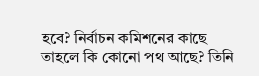হবে? নির্বাচন কমিশনের কাছে তাহলে কি কোনো পথ আছে? তিনি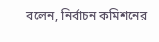বলেন, নির্বাচন কমিশনের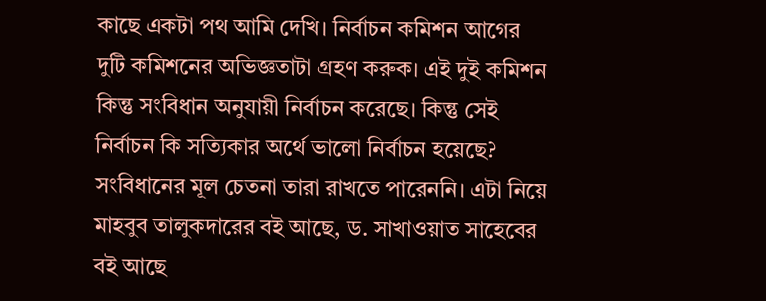কাছে একটা পথ আমি দেখি। নির্বাচন কমিশন আগের দুটি কমিশনের অভিজ্ঞতাটা গ্রহণ করুক। এই দুই কমিশন কিন্তু সংবিধান অনুযায়ী নির্বাচন করেছে। কিন্তু সেই নির্বাচন কি সত্যিকার অর্থে ভালো নির্বাচন হয়েছে? সংবিধানের মূল চেতনা তারা রাখতে পারেননি। এটা নিয়ে মাহবুব তালুকদারের বই আছে, ড. সাখাওয়াত সাহেবের বই আছে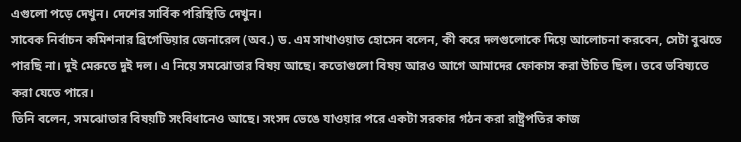এগুলো পড়ে দেখুন। দেশের সার্বিক পরিস্থিতি দেখুন।
সাবেক নির্বাচন কমিশনার ব্রিগেডিয়ার জেনারেল (অব.) ড. এম সাখাওয়াত হোসেন বলেন, কী করে দলগুলোকে দিয়ে আলোচনা করবেন, সেটা বুঝতে পারছি না। দুই মেরুতে দুই দল। এ নিয়ে সমঝোতার বিষয় আছে। কতোগুলো বিষয় আরও আগে আমাদের ফোকাস করা উচিত ছিল। তবে ভবিষ্যতে করা যেতে পারে।
তিনি বলেন, সমঝোতার বিষয়টি সংবিধানেও আছে। সংসদ ভেঙে যাওয়ার পরে একটা সরকার গঠন করা রাষ্ট্রপতির কাজ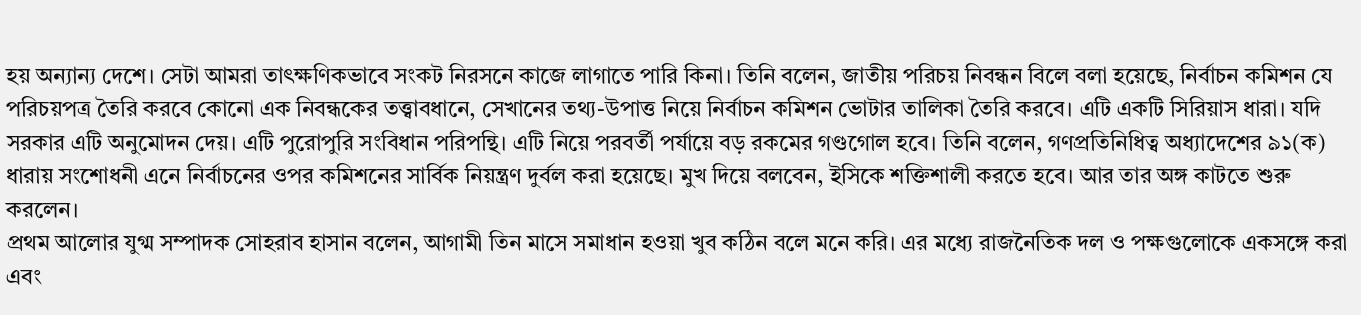হয় অন্যান্য দেশে। সেটা আমরা তাৎক্ষণিকভাবে সংকট নিরসনে কাজে লাগাতে পারি কিনা। তিনি বলেন, জাতীয় পরিচয় নিবন্ধন বিলে বলা হয়েছে, নির্বাচন কমিশন যে পরিচয়পত্র তৈরি করবে কোনো এক নিবন্ধকের তত্ত্বাবধানে, সেখানের তথ্য-উপাত্ত নিয়ে নির্বাচন কমিশন ভোটার তালিকা তৈরি করবে। এটি একটি সিরিয়াস ধারা। যদি সরকার এটি অনুমোদন দেয়। এটি পুরোপুরি সংবিধান পরিপন্থি। এটি নিয়ে পরবর্তী পর্যায়ে বড় রকমের গণ্ডগোল হবে। তিনি বলেন, গণপ্রতিনিধিত্ব অধ্যাদেশের ৯১(ক) ধারায় সংশোধনী এনে নির্বাচনের ওপর কমিশনের সার্বিক নিয়ন্ত্রণ দুর্বল করা হয়েছে। মুখ দিয়ে বলবেন, ইসিকে শক্তিশালী করতে হবে। আর তার অঙ্গ কাটতে শুরু করলেন।
প্রথম আলোর যুগ্ম সম্পাদক সোহরাব হাসান বলেন, আগামী তিন মাসে সমাধান হওয়া খুব কঠিন বলে মনে করি। এর মধ্যে রাজনৈতিক দল ও পক্ষগুলোকে একসঙ্গে করা এবং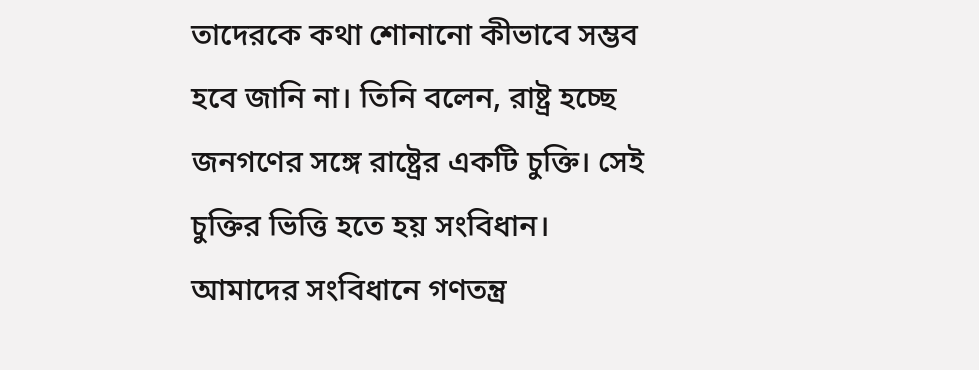তাদেরকে কথা শোনানো কীভাবে সম্ভব হবে জানি না। তিনি বলেন, রাষ্ট্র হচ্ছে জনগণের সঙ্গে রাষ্ট্রের একটি চুক্তি। সেই চুক্তির ভিত্তি হতে হয় সংবিধান। আমাদের সংবিধানে গণতন্ত্র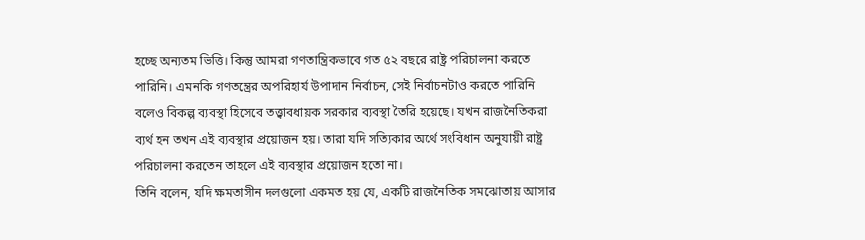হচ্ছে অন্যতম ভিত্তি। কিন্তু আমরা গণতান্ত্রিকভাবে গত ৫২ বছরে রাষ্ট্র পরিচালনা করতে পারিনি। এমনকি গণতন্ত্রের অপরিহার্য উপাদান নির্বাচন, সেই নির্বাচনটাও করতে পারিনি বলেও বিকল্প ব্যবস্থা হিসেবে তত্ত্বাবধায়ক সরকার ব্যবস্থা তৈরি হয়েছে। যখন রাজনৈতিকরা ব্যর্থ হন তখন এই ব্যবস্থার প্রয়োজন হয়। তারা যদি সত্যিকার অর্থে সংবিধান অনুযায়ী রাষ্ট্র পরিচালনা করতেন তাহলে এই ব্যবস্থার প্রয়োজন হতো না।
তিনি বলেন, যদি ক্ষমতাসীন দলগুলো একমত হয় যে, একটি রাজনৈতিক সমঝোতায় আসার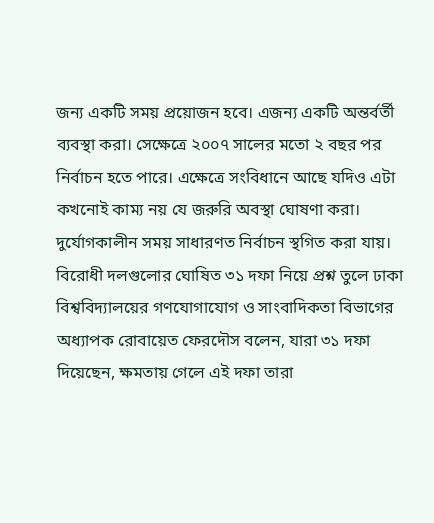জন্য একটি সময় প্রয়োজন হবে। এজন্য একটি অন্তর্বর্তী ব্যবস্থা করা। সেক্ষেত্রে ২০০৭ সালের মতো ২ বছর পর নির্বাচন হতে পারে। এক্ষেত্রে সংবিধানে আছে যদিও এটা কখনোই কাম্য নয় যে জরুরি অবস্থা ঘোষণা করা। দুর্যোগকালীন সময় সাধারণত নির্বাচন স্থগিত করা যায়।
বিরোধী দলগুলোর ঘোষিত ৩১ দফা নিয়ে প্রশ্ন তুলে ঢাকা বিশ্ববিদ্যালয়ের গণযোগাযোগ ও সাংবাদিকতা বিভাগের অধ্যাপক রোবায়েত ফেরদৌস বলেন, যারা ৩১ দফা দিয়েছেন, ক্ষমতায় গেলে এই দফা তারা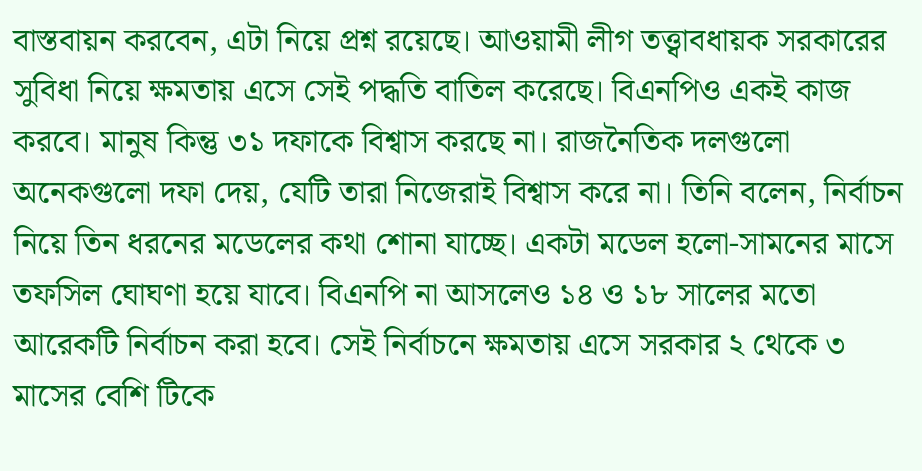বাস্তবায়ন করবেন, এটা নিয়ে প্রশ্ন রয়েছে। আওয়ামী লীগ তত্ত্বাবধায়ক সরকারের সুবিধা নিয়ে ক্ষমতায় এসে সেই পদ্ধতি বাতিল করেছে। বিএনপিও একই কাজ করবে। মানুষ কিন্তু ৩১ দফাকে বিশ্বাস করছে না। রাজনৈতিক দলগুলো অনেকগুলো দফা দেয়, যেটি তারা নিজেরাই বিশ্বাস করে না। তিনি বলেন, নির্বাচন নিয়ে তিন ধরনের মডেলের কথা শোনা যাচ্ছে। একটা মডেল হলো-সামনের মাসে তফসিল ঘোঘণা হয়ে যাবে। বিএনপি না আসলেও ১৪ ও ১৮ সালের মতো আরেকটি নির্বাচন করা হবে। সেই নির্বাচনে ক্ষমতায় এসে সরকার ২ থেকে ৩ মাসের বেশি টিকে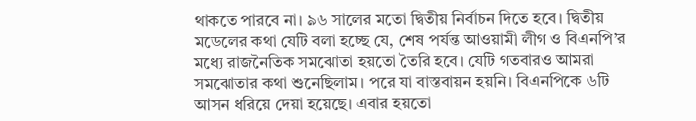থাকতে পারবে না। ৯৬ সালের মতো দ্বিতীয় নির্বাচন দিতে হবে। দ্বিতীয় মডেলের কথা যেটি বলা হচ্ছে যে, শেষ পর্যন্ত আওয়ামী লীগ ও বিএনপি’র মধ্যে রাজনৈতিক সমঝোতা হয়তো তৈরি হবে। যেটি গতবারও আমরা সমঝোতার কথা শুনেছিলাম। পরে যা বাস্তবায়ন হয়নি। বিএনপিকে ৬টি আসন ধরিয়ে দেয়া হয়েছে। এবার হয়তো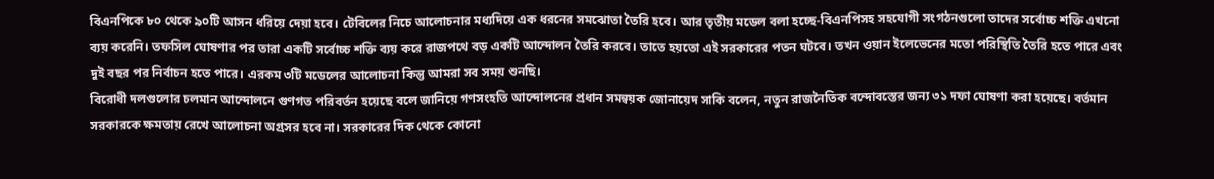বিএনপিকে ৮০ থেকে ৯০টি আসন ধরিয়ে দেয়া হবে। টেবিলের নিচে আলোচনার মধ্যদিয়ে এক ধরনের সমঝোতা তৈরি হবে। আর তৃতীয় মডেল বলা হচ্ছে-বিএনপিসহ সহযোগী সংগঠনগুলো তাদের সর্বোচ্চ শক্তি এখনো ব্যয় করেনি। তফসিল ঘোষণার পর তারা একটি সর্বোচ্চ শক্তি ব্যয় করে রাজপথে বড় একটি আন্দোলন তৈরি করবে। তাতে হয়তো এই সরকারের পতন ঘটবে। তখন ওয়ান ইলেভেনের মতো পরিস্থিতি তৈরি হতে পারে এবং দুই বছর পর নির্বাচন হতে পারে। এরকম ৩টি মডেলের আলোচনা কিন্তু আমরা সব সময় শুনছি।
বিরোধী দলগুলোর চলমান আন্দোলনে গুণগত পরিবর্তন হয়েছে বলে জানিয়ে গণসংহতি আন্দোলনের প্রধান সমন্বয়ক জোনায়েদ সাকি বলেন, নতুন রাজনৈতিক বন্দোবস্তের জন্য ৩১ দফা ঘোষণা করা হয়েছে। বর্তমান সরকারকে ক্ষমতায় রেখে আলোচনা অগ্রসর হবে না। সরকারের দিক থেকে কোনো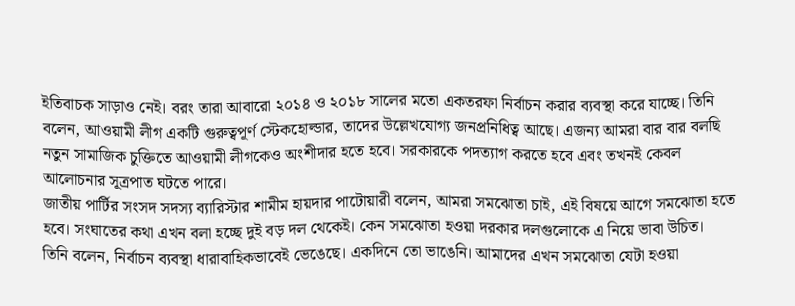ইতিবাচক সাড়াও নেই। বরং তারা আবারো ২০১৪ ও ২০১৮ সালের মতো একতরফা নির্বাচন করার ব্যবস্থা করে যাচ্ছে। তিনি বলেন, আওয়ামী লীগ একটি গুরুত্বপূর্ণ স্টেকহোল্ডার, তাদের উল্লেখযোগ্য জনপ্রনিধিত্ব আছে। এজন্য আমরা বার বার বলছি নতুন সামাজিক চুক্তিতে আওয়ামী লীগকেও অংশীদার হতে হবে। সরকারকে পদত্যাগ করতে হবে এবং তখনই কেবল আলোচনার সূত্রপাত ঘটতে পারে।
জাতীয় পার্টির সংসদ সদস্য ব্যারিস্টার শামীম হায়দার পাটোয়ারী বলেন, আমরা সমঝোতা চাই, এই বিষয়ে আগে সমঝোতা হতে হবে। সংঘাতের কথা এখন বলা হচ্ছে দুই বড় দল থেকেই। কেন সমঝোতা হওয়া দরকার দলগুলোকে এ নিয়ে ভাবা উচিত।
তিনি বলেন, নির্বাচন ব্যবস্থা ধারাবাহিকভাবেই ভেঙেছে। একদিনে তো ভাঙেনি। আমাদের এখন সমঝোতা যেটা হওয়া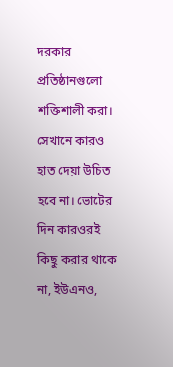দরকার প্রতিষ্ঠানগুলো শক্তিশালী করা। সেখানে কারও হাত দেয়া উচিত হবে না। ভোটের দিন কারওরই কিছু করার থাকে না, ইউএনও,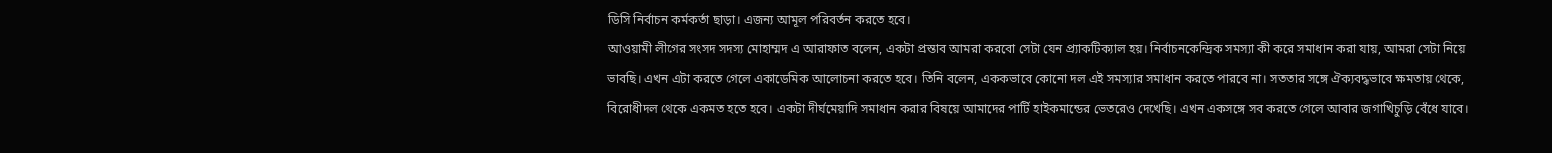ডিসি নির্বাচন কর্মকর্তা ছাড়া। এজন্য আমূল পরিবর্তন করতে হবে।
আওয়ামী লীগের সংসদ সদস্য মোহাম্মদ এ আরাফাত বলেন, একটা প্রস্তাব আমরা করবো সেটা যেন প্র্যাকটিক্যাল হয়। নির্বাচনকেন্দ্রিক সমস্যা কী করে সমাধান করা যায়, আমরা সেটা নিয়ে ভাবছি। এখন এটা করতে গেলে একাডেমিক আলোচনা করতে হবে। তিনি বলেন, এককভাবে কোনো দল এই সমস্যার সমাধান করতে পারবে না। সততার সঙ্গে ঐক্যবদ্ধভাবে ক্ষমতায় থেকে, বিরোধীদল থেকে একমত হতে হবে। একটা দীর্ঘমেয়াদি সমাধান করার বিষয়ে আমাদের পার্টি হাইকমান্ডের ভেতরেও দেখেছি। এখন একসঙ্গে সব করতে গেলে আবার জগাখিচুড়ি বেঁধে যাবে।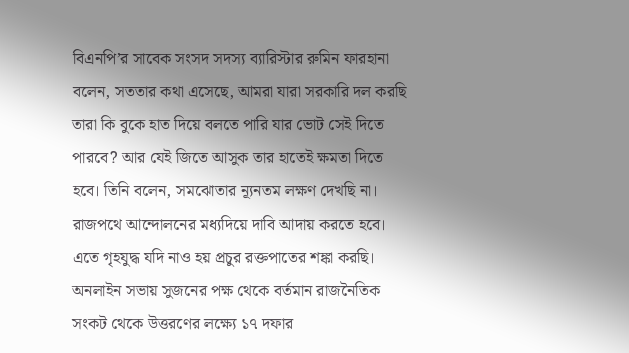বিএনপি’র সাবেক সংসদ সদস্য ব্যারিস্টার রুমিন ফারহানা বলেন, সততার কথা এসেছে, আমরা যারা সরকারি দল করছি তারা কি বুকে হাত দিয়ে বলতে পারি যার ভোট সেই দিতে পারবে? আর যেই জিতে আসুক তার হাতেই ক্ষমতা দিতে হবে। তিনি বলেন, সমঝোতার ন্যূনতম লক্ষণ দেখছি না। রাজপথে আন্দোলনের মধ্যদিয়ে দাবি আদায় করতে হবে। এতে গৃহযুদ্ধ যদি নাও হয় প্রচুর রক্তপাতের শঙ্কা করছি।
অনলাইন সভায় সুজনের পক্ষ থেকে বর্তমান রাজনৈতিক সংকট থেকে উত্তরণের লক্ষ্যে ১৭ দফার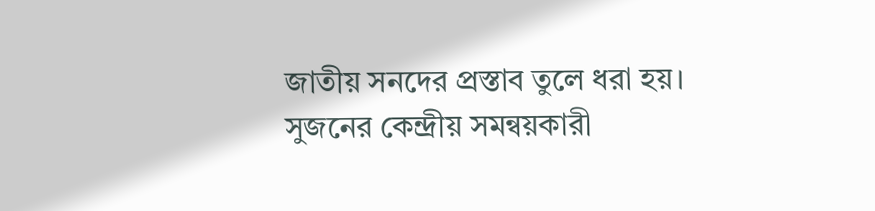জাতীয় সনদের প্রস্তাব তুলে ধরা হয়। সুজনের কেন্দ্রীয় সমন্বয়কারী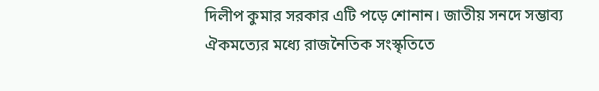দিলীপ কুমার সরকার এটি পড়ে শোনান। জাতীয় সনদে সম্ভাব্য ঐকমত্যের মধ্যে রাজনৈতিক সংস্কৃতিতে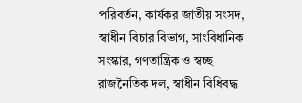পরিবর্তন, কার্যকর জাতীয় সংসদ, স্বাধীন বিচার বিভাগ, সাংবিধানিক সংস্কার, গণতান্ত্রিক ও স্বচ্ছ রাজনৈতিক দল, স্বাধীন বিধিবদ্ধ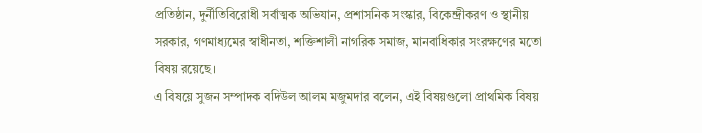প্রতিষ্ঠান, দুর্নীতিবিরোধী সর্বাত্মক অভিযান, প্রশাসনিক সংস্কার, বিকেন্দ্রীকরণ ও স্থানীয় সরকার, গণমাধ্যমের স্বাধীনতা, শক্তিশালী নাগরিক সমাজ, মানবাধিকার সংরক্ষণের মতো বিষয় রয়েছে।
এ বিষয়ে সুজন সম্পাদক বদিউল আলম মজুমদার বলেন, এই বিষয়গুলো প্রাথমিক বিষয়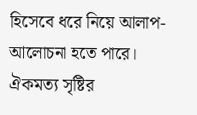হিসেবে ধরে নিয়ে আলাপ-আলোচনা হতে পারে। ঐকমত্য সৃষ্টির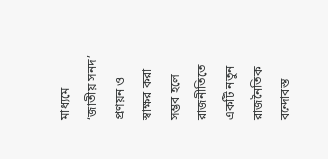মাধ্যমে ‘জাতীয় সনদ’ প্রণয়ন ও স্বাক্ষর করা সম্ভব হলে রাজনীতিতে একটি নতুন রাজনৈতিক বন্দোবস্ত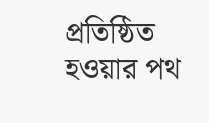প্রতিষ্ঠিত হওয়ার পথ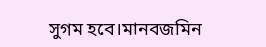সুগম হবে।মানবজমিন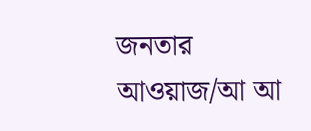জনতার আওয়াজ/আ আ